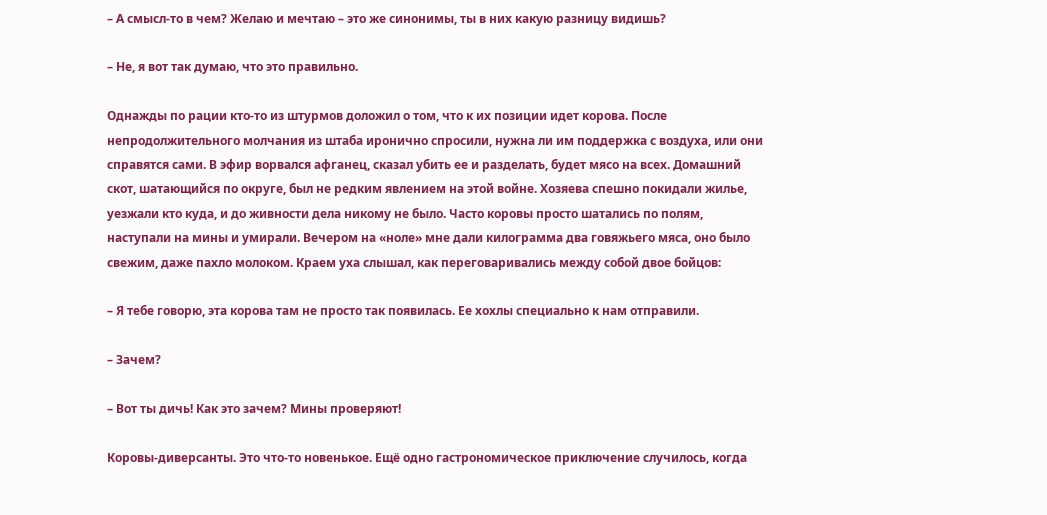– А смысл-то в чем? Желаю и мечтаю – это же синонимы, ты в них какую разницу видишь?

– Не, я вот так думаю, что это правильно.

Однажды по рации кто-то из штурмов доложил о том, что к их позиции идет корова. После непродолжительного молчания из штаба иронично спросили, нужна ли им поддержка с воздуха, или они справятся сами. В эфир ворвался афганец, сказал убить ее и разделать, будет мясо на всех. Домашний скот, шатающийся по округе, был не редким явлением на этой войне. Хозяева спешно покидали жилье, уезжали кто куда, и до живности дела никому не было. Часто коровы просто шатались по полям, наступали на мины и умирали. Вечером на «ноле» мне дали килограмма два говяжьего мяса, оно было свежим, даже пахло молоком. Краем уха слышал, как переговаривались между собой двое бойцов:

– Я тебе говорю, эта корова там не просто так появилась. Ее хохлы специально к нам отправили.

– Зачем?

– Вот ты дичь! Как это зачем? Мины проверяют!

Коровы-диверсанты. Это что-то новенькое. Ещё одно гастрономическое приключение случилось, когда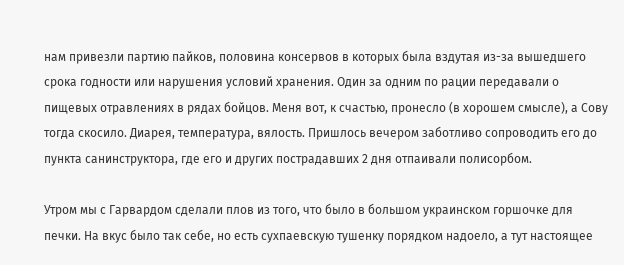нам привезли партию пайков, половина консервов в которых была вздутая из-за вышедшего срока годности или нарушения условий хранения. Один за одним по рации передавали о пищевых отравлениях в рядах бойцов. Меня вот, к счастью, пронесло (в хорошем смысле), а Сову тогда скосило. Диарея, температура, вялость. Пришлось вечером заботливо сопроводить его до пункта санинструктора, где его и других пострадавших 2 дня отпаивали полисорбом.

Утром мы с Гарвардом сделали плов из того, что было в большом украинском горшочке для печки. На вкус было так себе, но есть сухпаевскую тушенку порядком надоело, а тут настоящее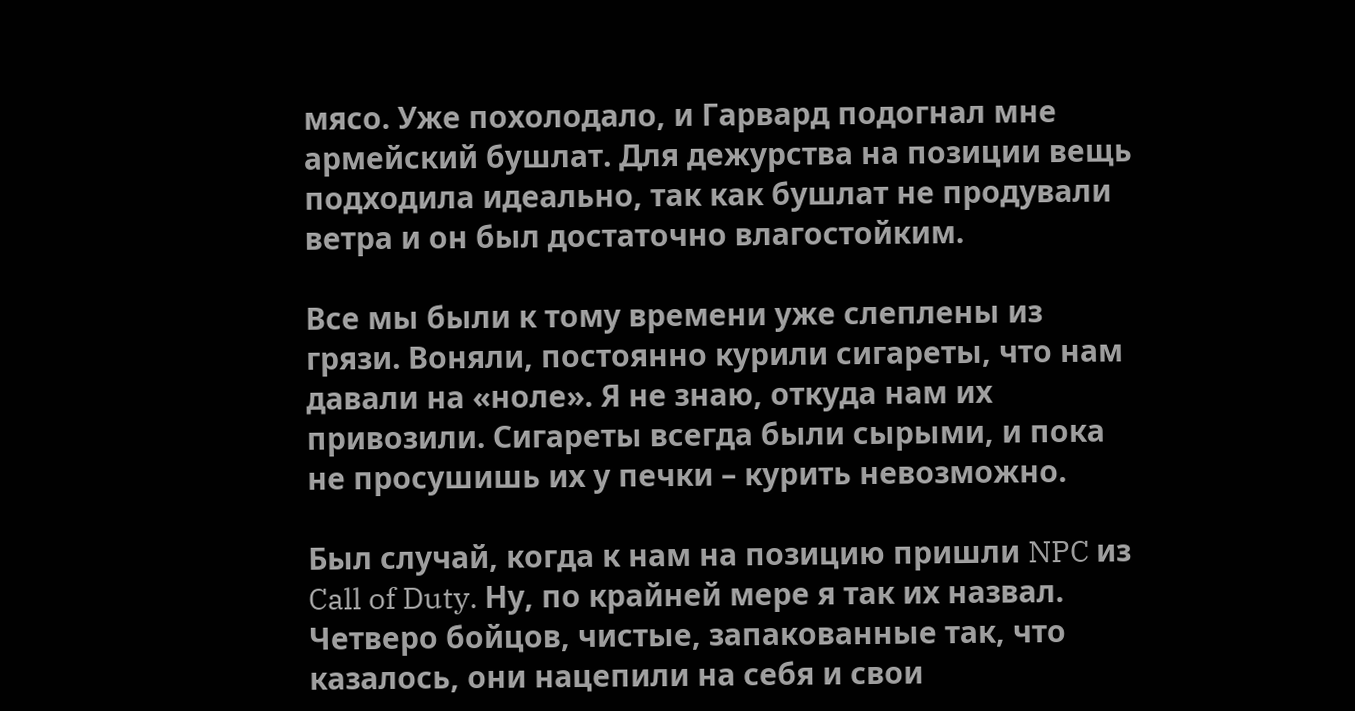мясо. Уже похолодало, и Гарвард подогнал мне армейский бушлат. Для дежурства на позиции вещь подходила идеально, так как бушлат не продували ветра и он был достаточно влагостойким.

Все мы были к тому времени уже слеплены из грязи. Воняли, постоянно курили сигареты, что нам давали на «ноле». Я не знаю, откуда нам их привозили. Сигареты всегда были сырыми, и пока не просушишь их у печки – курить невозможно.

Был случай, когда к нам на позицию пришли NPC из Call of Duty. Ну, по крайней мере я так их назвал. Четверо бойцов, чистые, запакованные так, что казалось, они нацепили на себя и свои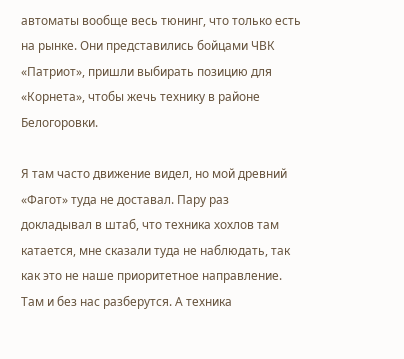автоматы вообще весь тюнинг, что только есть на рынке. Они представились бойцами ЧВК «Патриот», пришли выбирать позицию для «Корнета», чтобы жечь технику в районе Белогоровки.

Я там часто движение видел, но мой древний «Фагот» туда не доставал. Пару раз докладывал в штаб, что техника хохлов там катается, мне сказали туда не наблюдать, так как это не наше приоритетное направление. Там и без нас разберутся. А техника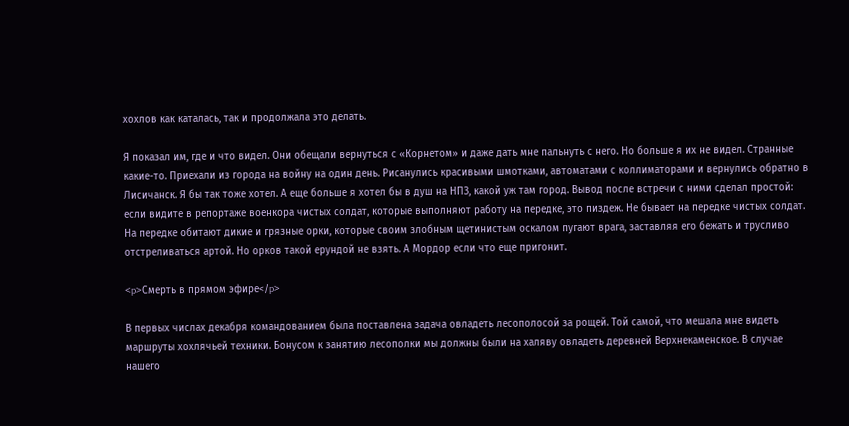хохлов как каталась, так и продолжала это делать.

Я показал им, где и что видел. Они обещали вернуться с «Корнетом» и даже дать мне пальнуть с него. Но больше я их не видел. Странные какие-то. Приехали из города на войну на один день. Рисанулись красивыми шмотками, автоматами с коллиматорами и вернулись обратно в Лисичанск. Я бы так тоже хотел. А еще больше я хотел бы в душ на НПЗ, какой уж там город. Вывод после встречи с ними сделал простой: если видите в репортаже военкора чистых солдат, которые выполняют работу на передке, это пиздеж. Не бывает на передке чистых солдат. На передке обитают дикие и грязные орки, которые своим злобным щетинистым оскалом пугают врага, заставляя его бежать и трусливо отстреливаться артой. Но орков такой ерундой не взять. А Мордор если что еще пригонит.

<p>Смерть в прямом эфире</p>

В первых числах декабря командованием была поставлена задача овладеть лесополосой за рощей. Той самой, что мешала мне видеть маршруты хохлячьей техники. Бонусом к занятию лесополки мы должны были на халяву овладеть деревней Верхнекаменское. В случае нашего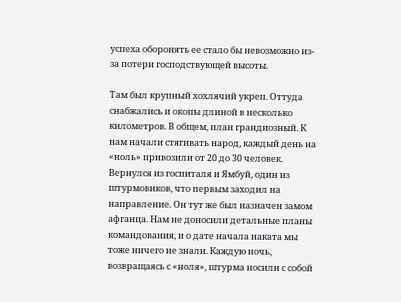успеха оборонять ее стало бы невозможно из-за потери господствующей высоты.

Там был крупный хохлячий укреп. Оттуда снабжались и окопы длиной в несколько километров. В общем, план грандиозный. К нам начали стягивать народ, каждый день на «ноль» привозили от 20 до 30 человек. Вернулся из госпиталя и Ямбуй, один из штурмовиков, что первым заходил на направление. Он тут же был назначен замом афганца. Нам не доносили детальные планы командования, и о дате начала наката мы тоже ничего не знали. Каждую ночь, возвращаясь с «ноля», штурма носили с собой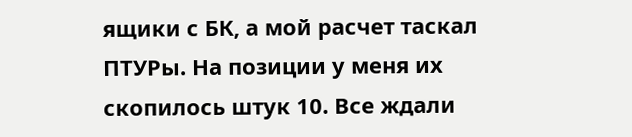ящики с БК, а мой расчет таскал ПТУРы. На позиции у меня их скопилось штук 10. Все ждали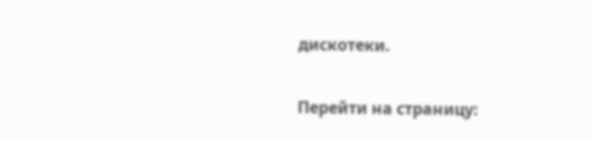дискотеки.

Перейти на страницу: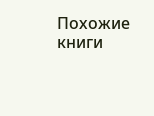Похожие книги